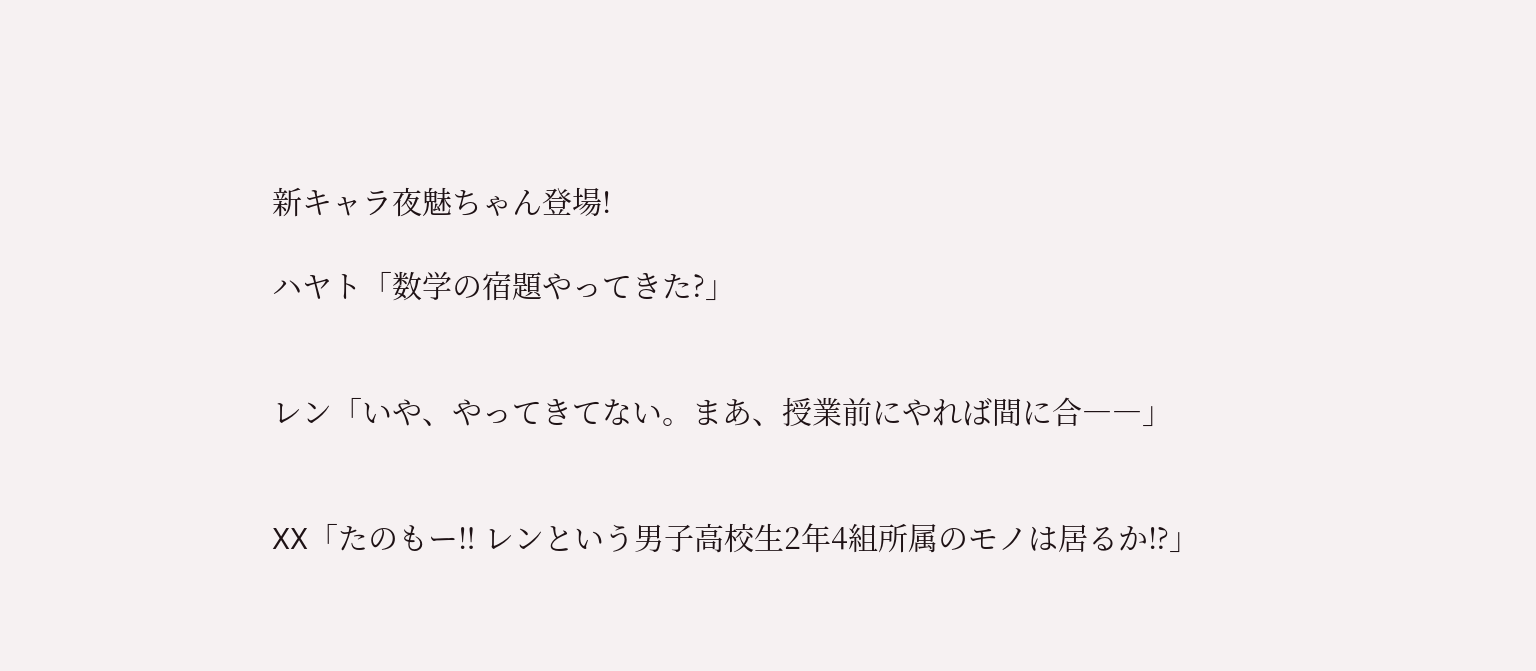新キャラ夜魅ちゃん登場!

ハヤト「数学の宿題やってきた?」


レン「いや、やってきてない。まあ、授業前にやれば間に合――」


XX「たのもー‼ レンという男子高校生2年4組所属のモノは居るか⁉」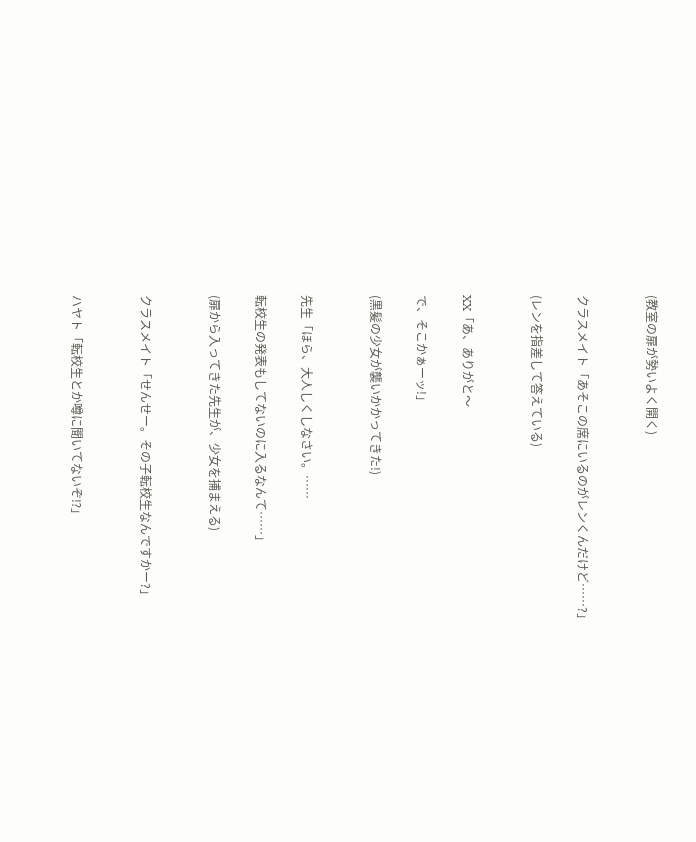(教室の扉が勢いよく開く)


クラスメイト「あそこの席にいるのがレンくんだけど……?」

(レンを指差して答えている)


XX「あ、ありがと〜

で、そこかぁーッ!」

(黒髪の少女が襲いかかってきた!)


先生「ほら、大人しくしなさい。……

転校生の発表もしてないのに入るなんて……」

(扉から入ってきた先生が、少女を捕まえる)


クラスメイト「せんせー。その子転校生なんですかー?」


ハヤト「転校生とか噂に聞いてないぞ⁉」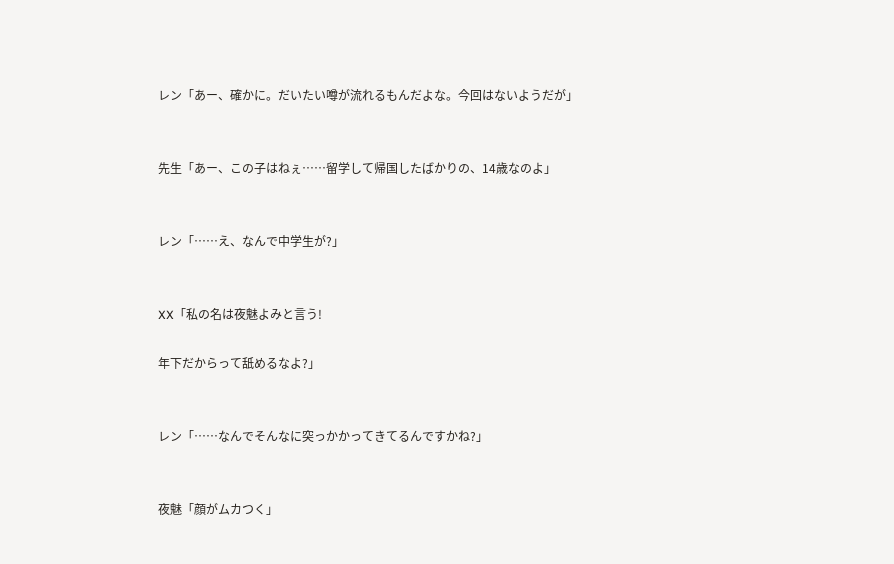レン「あー、確かに。だいたい噂が流れるもんだよな。今回はないようだが」


先生「あー、この子はねぇ……留学して帰国したばかりの、14歳なのよ」


レン「……え、なんで中学生が?」


XX「私の名は夜魅よみと言う!

年下だからって舐めるなよ?」


レン「……なんでそんなに突っかかってきてるんですかね?」


夜魅「顔がムカつく」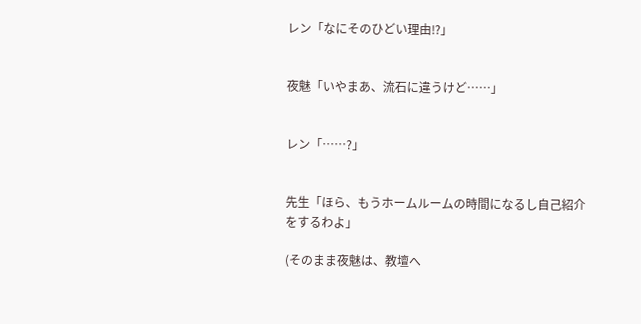レン「なにそのひどい理由⁉」


夜魅「いやまあ、流石に違うけど……」


レン「……?」


先生「ほら、もうホームルームの時間になるし自己紹介をするわよ」

(そのまま夜魅は、教壇へ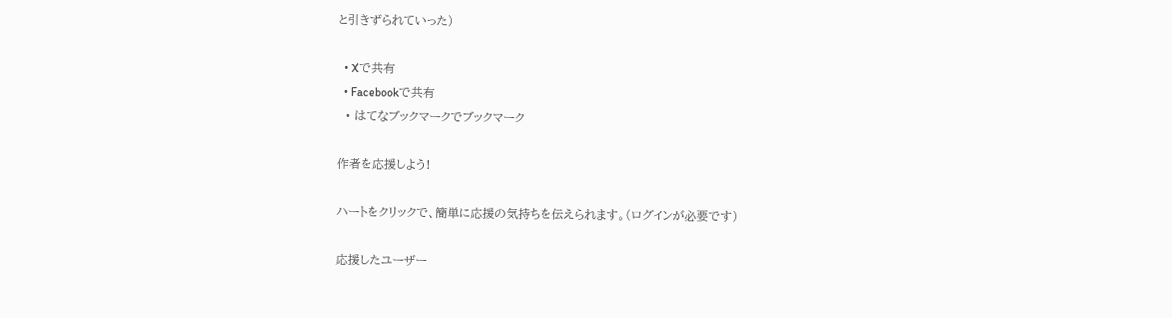と引きずられていった)

  • Xで共有
  • Facebookで共有
  • はてなブックマークでブックマーク

作者を応援しよう!

ハートをクリックで、簡単に応援の気持ちを伝えられます。(ログインが必要です)

応援したユーザー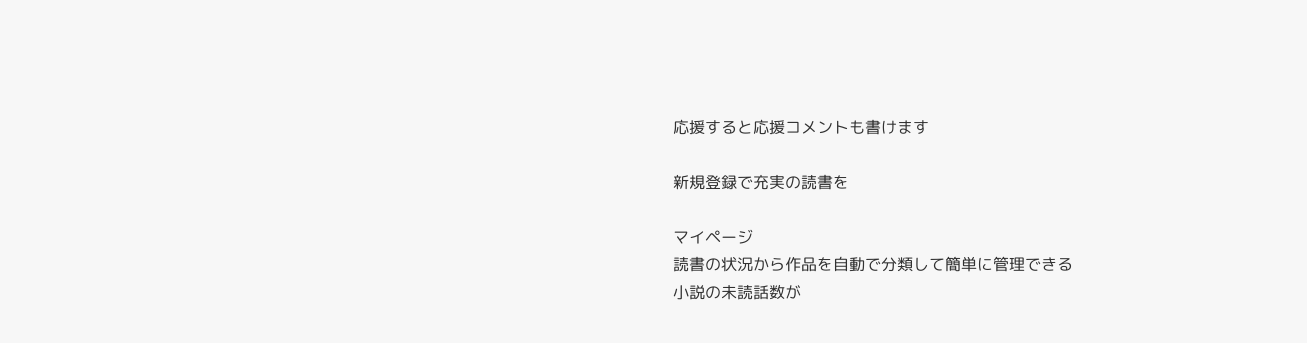応援すると応援コメントも書けます

新規登録で充実の読書を

マイページ
読書の状況から作品を自動で分類して簡単に管理できる
小説の未読話数が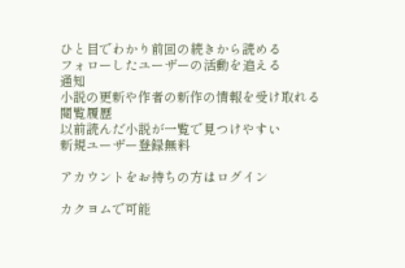ひと目でわかり前回の続きから読める
フォローしたユーザーの活動を追える
通知
小説の更新や作者の新作の情報を受け取れる
閲覧履歴
以前読んだ小説が一覧で見つけやすい
新規ユーザー登録無料

アカウントをお持ちの方はログイン

カクヨムで可能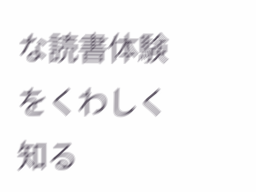な読書体験をくわしく知る